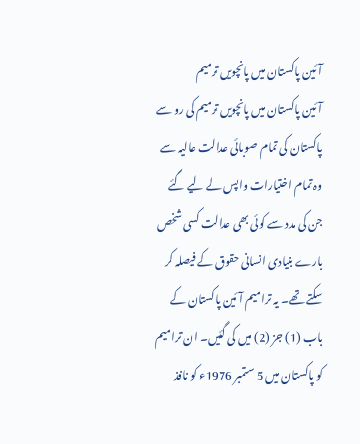آئین پاکستان میں پانچویں ترمیم
آئین پاکستان میں پانچویں ترمیم کی رو سے پاکستان کی تمام صوبائی عدالت عالیہ سے وہ تمام اختیارات واپس لے لیے گئے جن کی مدد سے کوئی بھی عدالت کسی شخص بارے بنیادی انسانی حقوق کے فیصلہ کر سکتے تھے۔ یہ ترامیم آئین پاکستان کے باب (1) جز (2) میں کی گئیں۔ ان ترامیم کو پاکستان میں 5 ستمبر 1976ء کو نافذ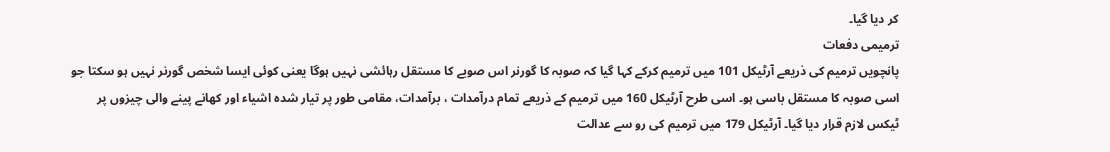کر دیا گیا۔
ترمیمی دفعات
پانچویں ترمیم کی ذریعے آرٹیکل 101 میں ترمیم کرکے کہا گیا کہ صوبہ کا گورنر اس صوبے کا مستقل رہائشی نہیں ہوگا یعنی کوئی ایسا شخص گورنر نہیں ہو سکتا جو اسی صوبہ کا مستقل باسی ہو۔ اسی طرح آرٹیکل 160 میں ترمیم کے ذریعے تمام درآمدات ، برآمدات، مقامی طور پر تیار شدہ اشیاء اور کھانے پینے والی چیزوں پر ٹیکس لازم قرار دیا گیا۔ آرٹیکل 179 میں ترمیم کی رو سے عدالت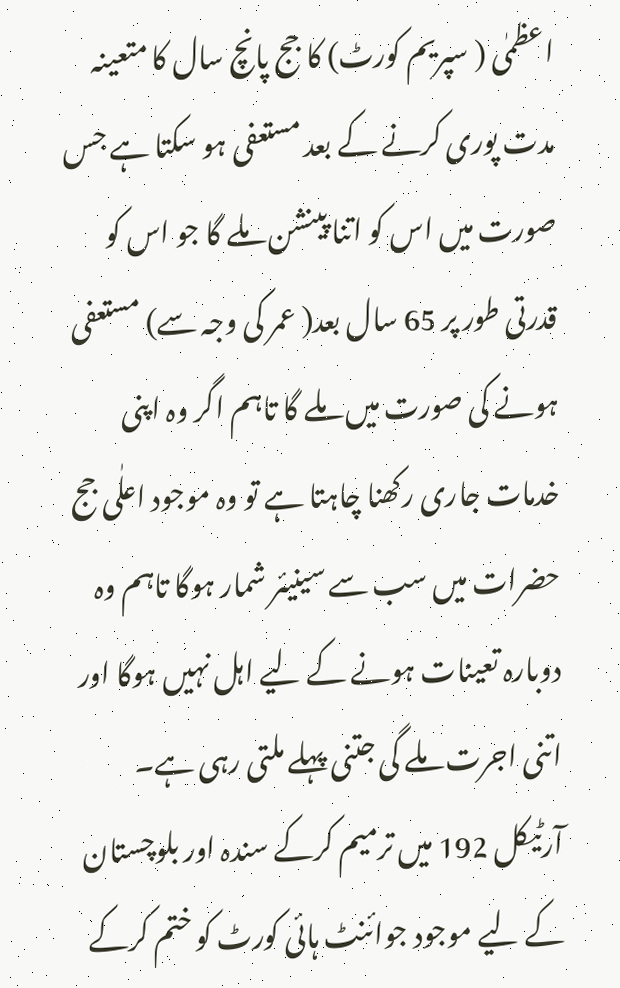اعظمٰی ( سپریم کورٹ) کا جج پانچ سال کا متعینہ مدت پوری کرنے کے بعد مستعفی ہو سکتا ہے جس صورت میں اس کو اتنا پینشن ملے گا جو اس کو قدرتی طور پر 65 سال بعد( عمر کی وجہ سے) مستعفی ہونے کی صورت میں ملے گا تاہم اگر وہ اپنی خدمات جاری رکھنا چاہتا ہے تو وہ موجود اعلٰی جج حضرات میں سب سے سینیئر شمار ہوگا تاہم وہ دوبارہ تعینات ہونے کے لیے اہل نہیں ہوگا اور اتنی اجرت ملے گی جتنی پہلے ملتی رہی ہے۔ آرٹیکل 192 میں ترمیم کرکے سندہ اور بلوچستان کے لیے موجود جوائنٹ ہائی کورٹ کو ختم کرکے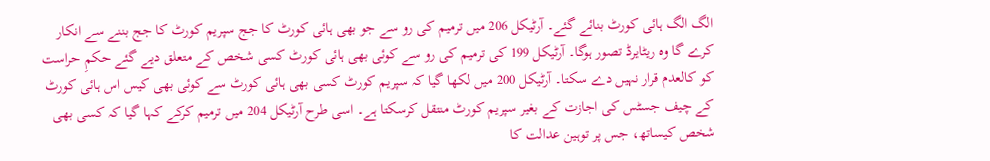الگ الگ ہائی کورٹ بنائے گئے۔ آرٹیکل 206 میں ترمیم کی رو سے جو بھی ہائی کورٹ کا جج سپریم کورٹ کا جج بننے سے انکار کرے گا وہ ریٹایرڈ تصور ہوگا۔ آرٹیکل 199 کی ترمیم کی رو سے کوئی بھی ہائی کورٹ کسی شخص کے متعلق دیے گئے حکمِ حراست کو کالعدم قرار نہیں دے سکتا۔ آرٹیکل 200 میں لکھا گیا کہ سپریم کورٹ کسی بھی ہائی کورٹ سے کوئی بھی کیس اس ہائی کورٹ کے چیف جسٹس کی اجازت کے بغیر سپریم کورٹ منتقل کرسکتا ہے۔ اسی طرح آرٹیکل 204 میں ترمیم کرکے کہا گیا کہ کسی بھی شخص کیساتھ، جس پر توہین عدالت کا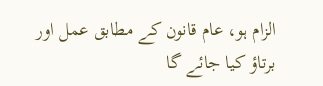الزام ہو، عام قانون کے مطابق عمل اور برتاؤ کیا جائے گا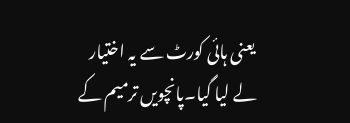یعنی ہائی کورٹ سے یہ اختیار لے لیا گیا۔پانچویں ترمیم کے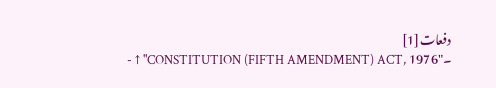دفعات[1]
- ↑ "CONSTITUTION (FIFTH AMENDMENT) ACT, 1976"۔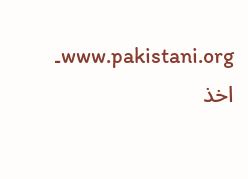www.pakistani.org۔ اخذ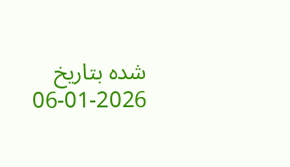شدہ بتاریخ 2026-01-06